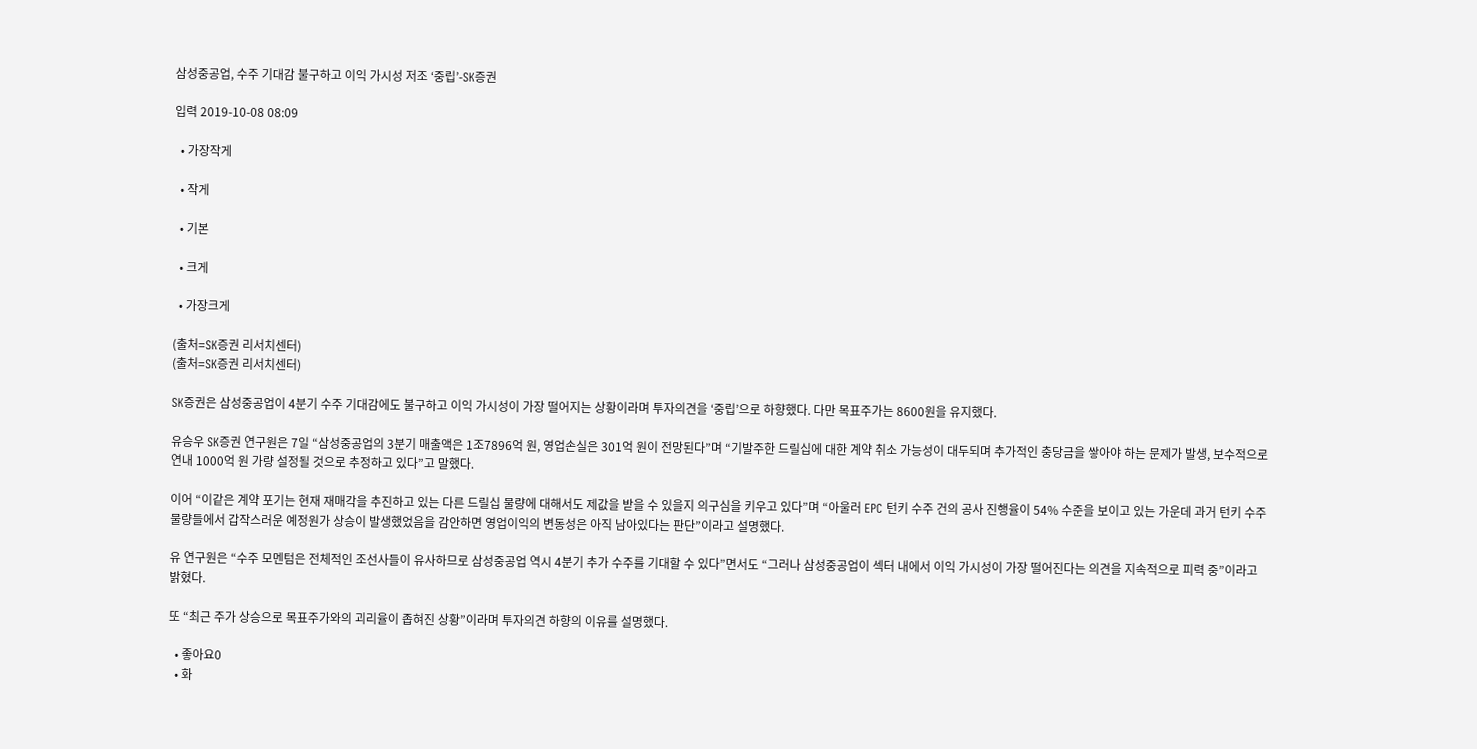삼성중공업, 수주 기대감 불구하고 이익 가시성 저조 ‘중립’-SK증권

입력 2019-10-08 08:09

  • 가장작게

  • 작게

  • 기본

  • 크게

  • 가장크게

(출처=SK증권 리서치센터)
(출처=SK증권 리서치센터)

SK증권은 삼성중공업이 4분기 수주 기대감에도 불구하고 이익 가시성이 가장 떨어지는 상황이라며 투자의견을 ‘중립’으로 하향했다. 다만 목표주가는 8600원을 유지했다.

유승우 SK증권 연구원은 7일 “삼성중공업의 3분기 매출액은 1조7896억 원, 영업손실은 301억 원이 전망된다”며 “기발주한 드릴십에 대한 계약 취소 가능성이 대두되며 추가적인 충당금을 쌓아야 하는 문제가 발생, 보수적으로 연내 1000억 원 가량 설정될 것으로 추정하고 있다”고 말했다.

이어 “이같은 계약 포기는 현재 재매각을 추진하고 있는 다른 드릴십 물량에 대해서도 제값을 받을 수 있을지 의구심을 키우고 있다”며 “아울러 EPC 턴키 수주 건의 공사 진행율이 54% 수준을 보이고 있는 가운데 과거 턴키 수주 물량들에서 갑작스러운 예정원가 상승이 발생했었음을 감안하면 영업이익의 변동성은 아직 남아있다는 판단”이라고 설명했다.

유 연구원은 “수주 모멘텀은 전체적인 조선사들이 유사하므로 삼성중공업 역시 4분기 추가 수주를 기대할 수 있다”면서도 “그러나 삼성중공업이 섹터 내에서 이익 가시성이 가장 떨어진다는 의견을 지속적으로 피력 중”이라고 밝혔다.

또 “최근 주가 상승으로 목표주가와의 괴리율이 좁혀진 상황”이라며 투자의견 하향의 이유를 설명했다.

  • 좋아요0
  • 화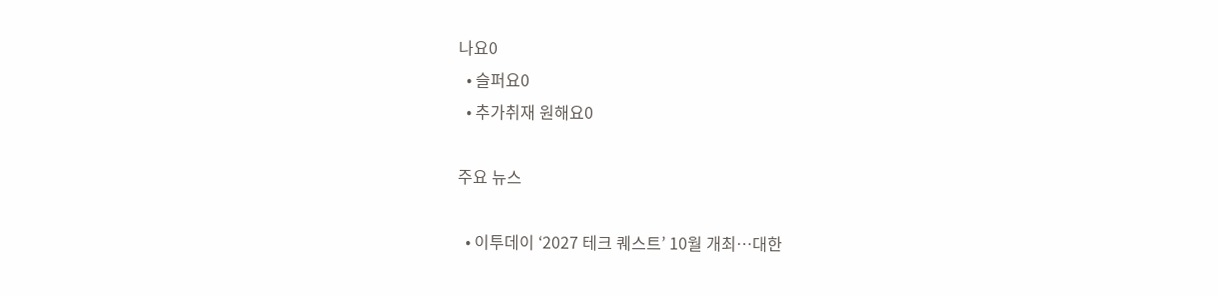나요0
  • 슬퍼요0
  • 추가취재 원해요0

주요 뉴스

  • 이투데이 ‘2027 테크 퀘스트’ 10월 개최⋯대한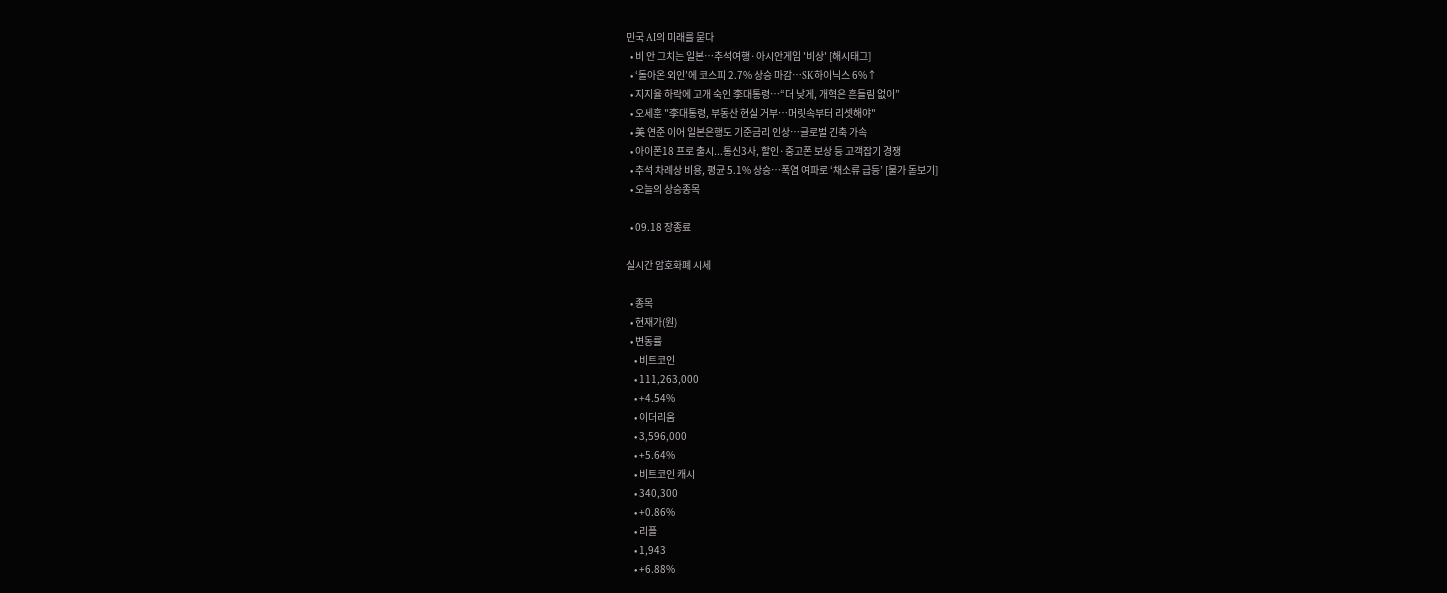민국 AI의 미래를 묻다
  • 비 안 그치는 일본…추석여행·아시안게임 '비상' [해시태그]
  • ‘돌아온 외인’에 코스피 2.7% 상승 마감⋯SK하이닉스 6%↑
  • 지지율 하락에 고개 숙인 李대통령⋯“더 낮게, 개혁은 흔들림 없이”
  • 오세훈 "李대통령, 부동산 현실 거부⋯머릿속부터 리셋해야"
  • 美 연준 이어 일본은행도 기준금리 인상⋯글로벌 긴축 가속
  • 아이폰18 프로 출시...통신3사, 할인·중고폰 보상 등 고객잡기 경쟁
  • 추석 차례상 비용, 평균 5.1% 상승…폭염 여파로 ‘채소류 급등’ [물가 돋보기]
  • 오늘의 상승종목

  • 09.18 장종료

실시간 암호화폐 시세

  • 종목
  • 현재가(원)
  • 변동률
    • 비트코인
    • 111,263,000
    • +4.54%
    • 이더리움
    • 3,596,000
    • +5.64%
    • 비트코인 캐시
    • 340,300
    • +0.86%
    • 리플
    • 1,943
    • +6.88%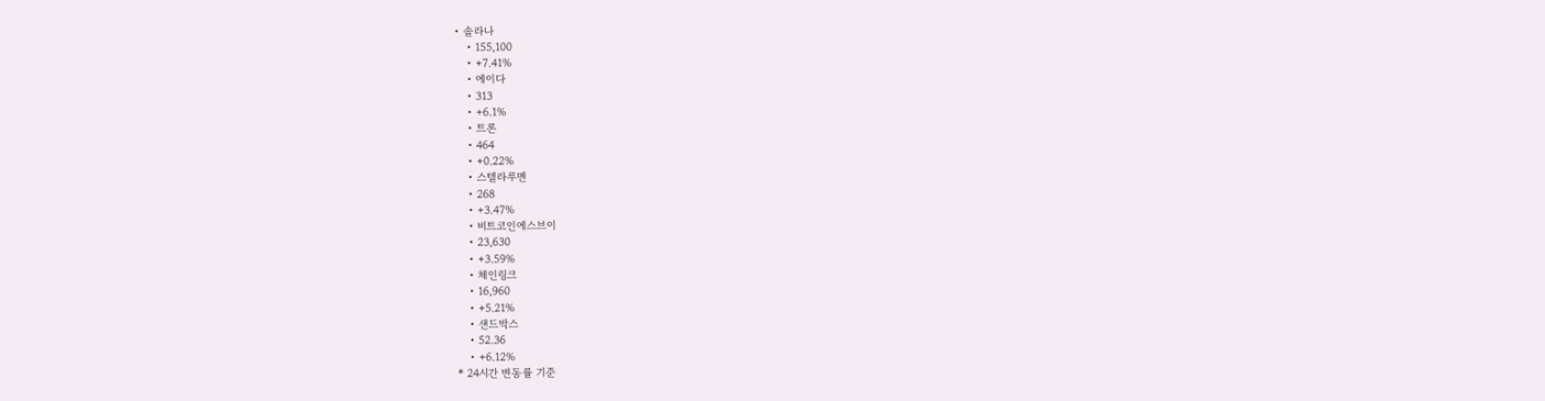• 솔라나
    • 155,100
    • +7.41%
    • 에이다
    • 313
    • +6.1%
    • 트론
    • 464
    • +0.22%
    • 스텔라루멘
    • 268
    • +3.47%
    • 비트코인에스브이
    • 23,630
    • +3.59%
    • 체인링크
    • 16,960
    • +5.21%
    • 샌드박스
    • 52.36
    • +6.12%
* 24시간 변동률 기준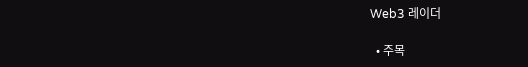Web3 레이더

  • 주목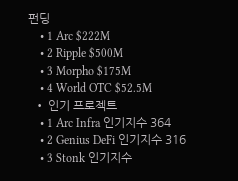펀딩
    • 1 Arc $222M
    • 2 Ripple $500M
    • 3 Morpho $175M
    • 4 World OTC $52.5M
  • 인기 프로젝트
    • 1 Arc Infra 인기지수 364
    • 2 Genius DeFi 인기지수 316
    • 3 Stonk 인기지수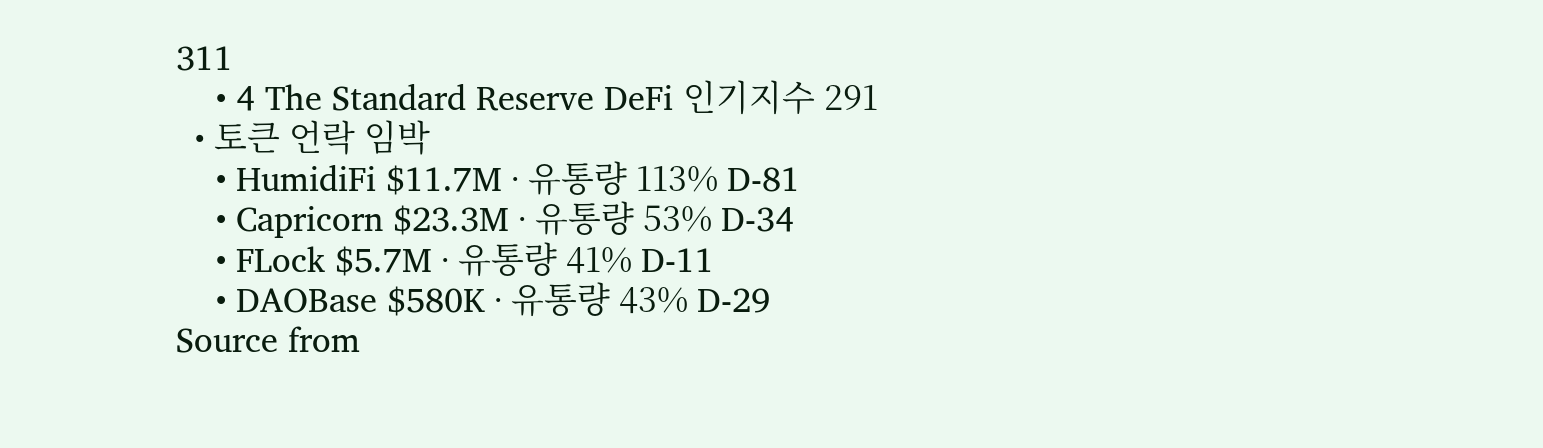311
    • 4 The Standard Reserve DeFi 인기지수 291
  • 토큰 언락 임박
    • HumidiFi $11.7M · 유통량 113% D-81
    • Capricorn $23.3M · 유통량 53% D-34
    • FLock $5.7M · 유통량 41% D-11
    • DAOBase $580K · 유통량 43% D-29
Source from